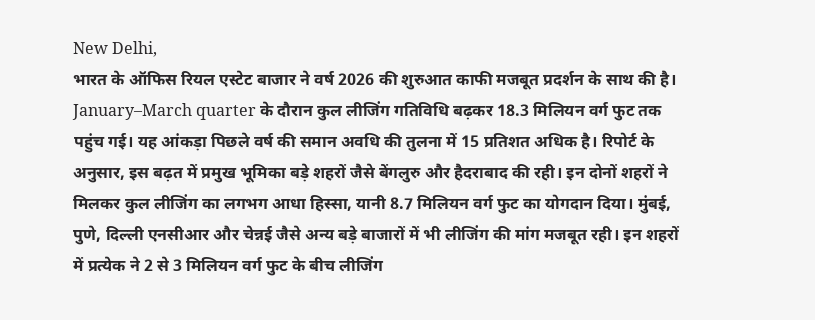New Delhi,
भारत के ऑफिस रियल एस्टेट बाजार ने वर्ष 2026 की शुरुआत काफी मजबूत प्रदर्शन के साथ की है। January–March quarter के दौरान कुल लीजिंग गतिविधि बढ़कर 18.3 मिलियन वर्ग फुट तक पहुंच गई। यह आंकड़ा पिछले वर्ष की समान अवधि की तुलना में 15 प्रतिशत अधिक है। रिपोर्ट के अनुसार, इस बढ़त में प्रमुख भूमिका बड़े शहरों जैसे बेंगलुरु और हैदराबाद की रही। इन दोनों शहरों ने मिलकर कुल लीजिंग का लगभग आधा हिस्सा, यानी 8.7 मिलियन वर्ग फुट का योगदान दिया। मुंबई, पुणे, दिल्ली एनसीआर और चेन्नई जैसे अन्य बड़े बाजारों में भी लीजिंग की मांग मजबूत रही। इन शहरों में प्रत्येक ने 2 से 3 मिलियन वर्ग फुट के बीच लीजिंग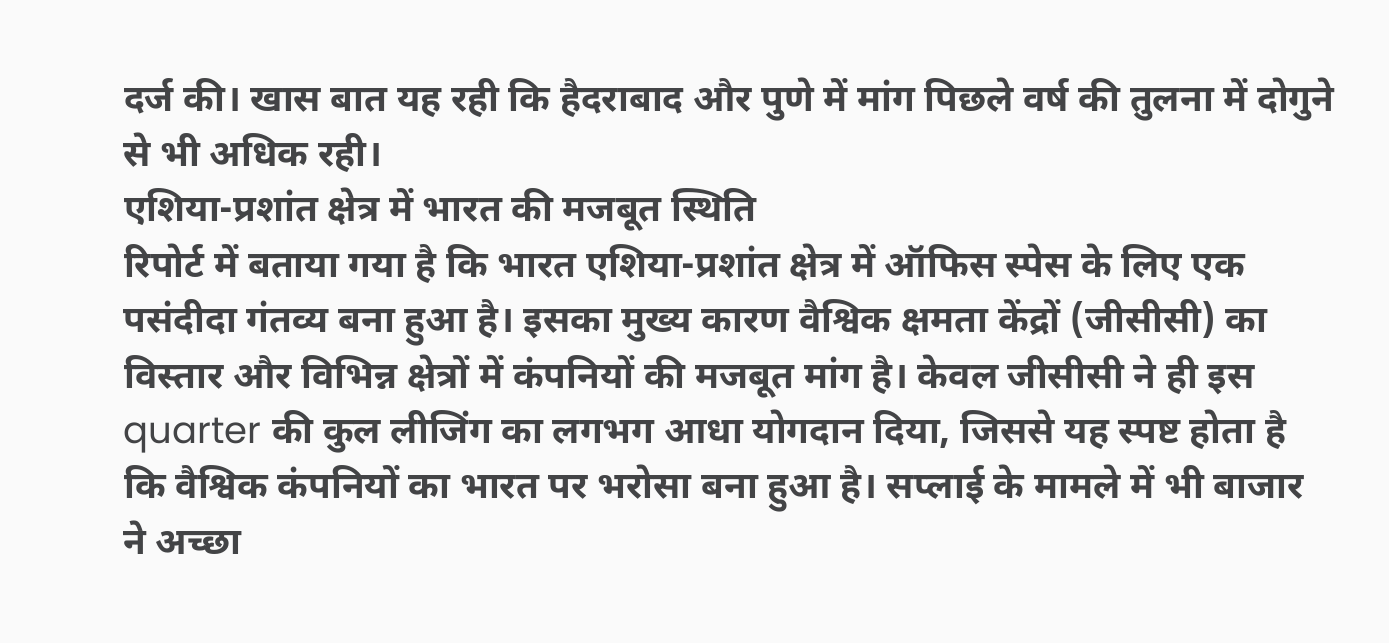दर्ज की। खास बात यह रही कि हैदराबाद और पुणे में मांग पिछले वर्ष की तुलना में दोगुने से भी अधिक रही।
एशिया-प्रशांत क्षेत्र में भारत की मजबूत स्थिति
रिपोर्ट में बताया गया है कि भारत एशिया-प्रशांत क्षेत्र में ऑफिस स्पेस के लिए एक पसंदीदा गंतव्य बना हुआ है। इसका मुख्य कारण वैश्विक क्षमता केंद्रों (जीसीसी) का विस्तार और विभिन्न क्षेत्रों में कंपनियों की मजबूत मांग है। केवल जीसीसी ने ही इस quarter की कुल लीजिंग का लगभग आधा योगदान दिया, जिससे यह स्पष्ट होता है कि वैश्विक कंपनियों का भारत पर भरोसा बना हुआ है। सप्लाई के मामले में भी बाजार ने अच्छा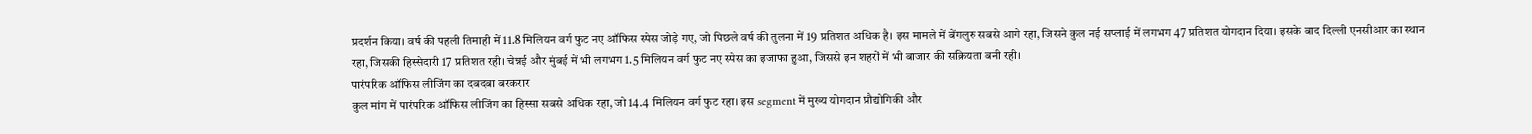प्रदर्शन किया। वर्ष की पहली तिमाही में 11.8 मिलियन वर्ग फुट नए ऑफिस स्पेस जोड़े गए, जो पिछले वर्ष की तुलना में 19 प्रतिशत अधिक है। इस मामले में बेंगलुरु सबसे आगे रहा, जिसने कुल नई सप्लाई में लगभग 47 प्रतिशत योगदान दिया। इसके बाद दिल्ली एनसीआर का स्थान रहा, जिसकी हिस्सेदारी 17 प्रतिशत रही। चेन्नई और मुंबई में भी लगभग 1.5 मिलियन वर्ग फुट नए स्पेस का इजाफा हुआ, जिससे इन शहरों में भी बाजार की सक्रियता बनी रही।
पारंपरिक ऑफिस लीजिंग का दबदबा बरकरार
कुल मांग में पारंपरिक ऑफिस लीजिंग का हिस्सा सबसे अधिक रहा, जो 14.4 मिलियन वर्ग फुट रहा। इस segment में मुख्य योगदान प्रौद्योगिकी और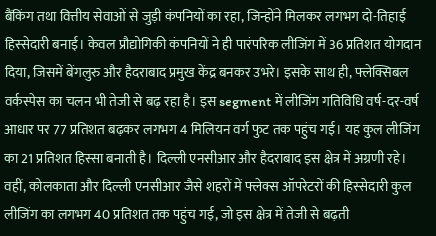बैंकिंग तथा वित्तीय सेवाओं से जुड़ी कंपनियों का रहा, जिन्होंने मिलकर लगभग दो-तिहाई हिस्सेदारी बनाई। केवल प्रौद्योगिकी कंपनियों ने ही पारंपरिक लीजिंग में 36 प्रतिशत योगदान दिया, जिसमें बेंगलुरु और हैदराबाद प्रमुख केंद्र बनकर उभरे। इसके साथ ही, फ्लेक्सिबल वर्कस्पेस का चलन भी तेजी से बढ़ रहा है। इस segment में लीजिंग गतिविधि वर्ष-दर-वर्ष आधार पर 77 प्रतिशत बढ़कर लगभग 4 मिलियन वर्ग फुट तक पहुंच गई। यह कुल लीजिंग का 21 प्रतिशत हिस्सा बनाती है। दिल्ली एनसीआर और हैदराबाद इस क्षेत्र में अग्रणी रहे। वहीं, कोलकाता और दिल्ली एनसीआर जैसे शहरों में फ्लेक्स ऑपरेटरों की हिस्सेदारी कुल लीजिंग का लगभग 40 प्रतिशत तक पहुंच गई, जो इस क्षेत्र में तेजी से बढ़ती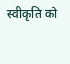स्वीकृति को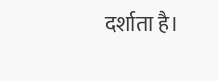दर्शाता है।